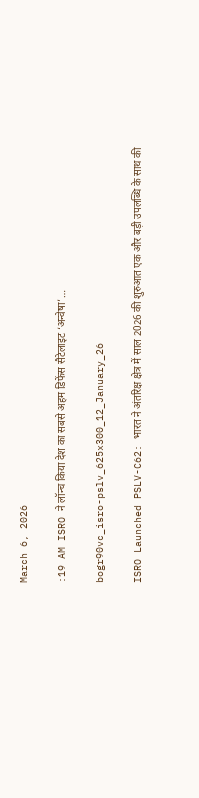March 6, 2026

:19 AM ISRO ने लॉन्च किया देश का सबसे अहम डिफेंस सैटेलाइट ‘अन्वेषा’…

bogr90vc_isro-pslv_625x300_12_January_26

ISRO Launched PSLV-C62: भारत ने अंतरिक्ष क्षेत्र में साल 2026 की शुरुआत एक और बड़ी उपलब्धि के साथ की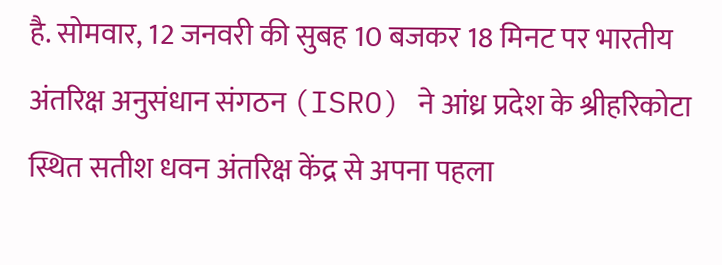है. सोमवार, 12 जनवरी की सुबह 10 बजकर 18 मिनट पर भारतीय अंतरिक्ष अनुसंधान संगठन (ISRO) ने आंध्र प्रदेश के श्रीहरिकोटा स्थित सतीश धवन अंतरिक्ष केंद्र से अपना पहला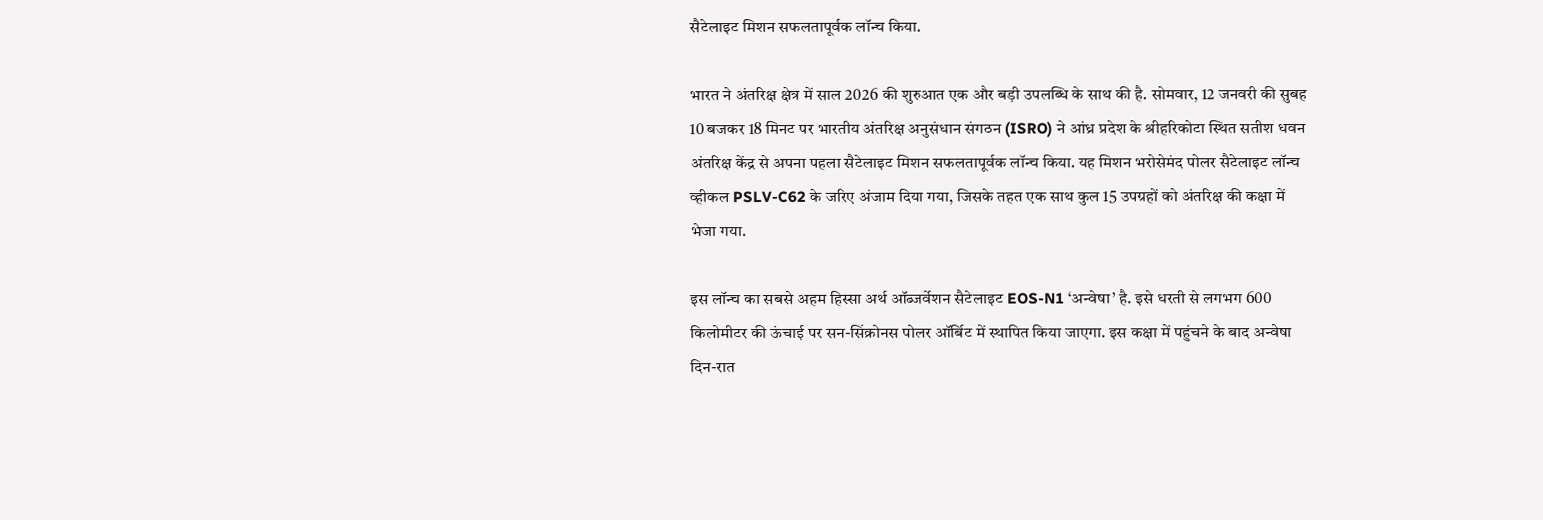सैटेलाइट मिशन सफलतापूर्वक लॉन्च किया.

भारत ने अंतरिक्ष क्षेत्र में साल 2026 की शुरुआत एक और बड़ी उपलब्धि के साथ की है. सोमवार, 12 जनवरी की सुबह 10 बजकर 18 मिनट पर भारतीय अंतरिक्ष अनुसंधान संगठन (ISRO) ने आंध्र प्रदेश के श्रीहरिकोटा स्थित सतीश धवन अंतरिक्ष केंद्र से अपना पहला सैटेलाइट मिशन सफलतापूर्वक लॉन्च किया. यह मिशन भरोसेमंद पोलर सैटेलाइट लॉन्च व्हीकल PSLV-C62 के जरिए अंजाम दिया गया, जिसके तहत एक साथ कुल 15 उपग्रहों को अंतरिक्ष की कक्षा में भेजा गया.

इस लॉन्च का सबसे अहम हिस्सा अर्थ ऑब्जर्वेशन सैटेलाइट EOS-N1 ‘अन्वेषा’ है. इसे धरती से लगभग 600 किलोमीटर की ऊंचाई पर सन-सिंक्रोनस पोलर ऑर्बिट में स्थापित किया जाएगा. इस कक्षा में पहुंचने के बाद अन्वेषा दिन-रात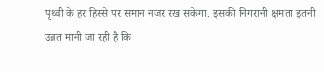पृथ्वी के हर हिस्से पर समान नजर रख सकेगा. इसकी निगरानी क्षमता इतनी उन्नत मानी जा रही है कि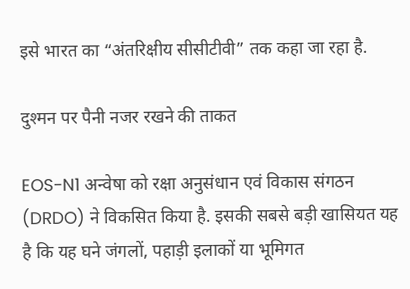इसे भारत का “अंतरिक्षीय सीसीटीवी” तक कहा जा रहा है.

दुश्मन पर पैनी नजर रखने की ताकत

EOS-N1 अन्वेषा को रक्षा अनुसंधान एवं विकास संगठन (DRDO) ने विकसित किया है. इसकी सबसे बड़ी खासियत यह है कि यह घने जंगलों, पहाड़ी इलाकों या भूमिगत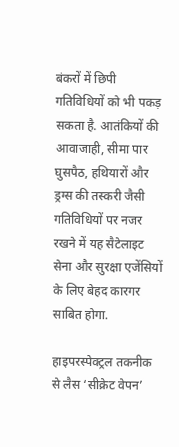बंकरों में छिपी गतिविधियों को भी पकड़ सकता है. आतंकियों की आवाजाही, सीमा पार घुसपैठ, हथियारों और ड्रग्स की तस्करी जैसी गतिविधियों पर नजर रखने में यह सैटेलाइट सेना और सुरक्षा एजेंसियों के लिए बेहद कारगर साबित होगा.

हाइपरस्पेक्ट्रल तकनीक से लैस ‘सीक्रेट वेपन’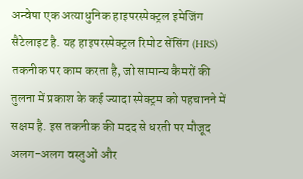अन्वेषा एक अत्याधुनिक हाइपरस्पेक्ट्रल इमेजिंग सैटेलाइट है. यह हाइपरस्पेक्ट्रल रिमोट सेंसिंग (HRS) तकनीक पर काम करता है, जो सामान्य कैमरों की तुलना में प्रकाश के कई ज्यादा स्पेक्ट्रम को पहचानने में सक्षम है. इस तकनीक की मदद से धरती पर मौजूद अलग-अलग वस्तुओं और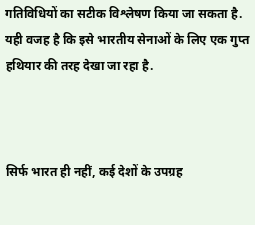गतिविधियों का सटीक विश्लेषण किया जा सकता है. यही वजह है कि इसे भारतीय सेनाओं के लिए एक गुप्त हथियार की तरह देखा जा रहा है.



सिर्फ भारत ही नहीं, कई देशों के उपग्रह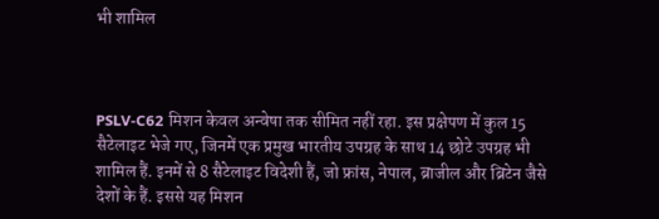भी शामिल



PSLV-C62 मिशन केवल अन्वेषा तक सीमित नहीं रहा. इस प्रक्षेपण में कुल 15 सैटेलाइट भेजे गए, जिनमें एक प्रमुख भारतीय उपग्रह के साथ 14 छोटे उपग्रह भी शामिल हैं. इनमें से 8 सैटेलाइट विदेशी हैं, जो फ्रांस, नेपाल, ब्राजील और ब्रिटेन जैसे देशों के हैं. इससे यह मिशन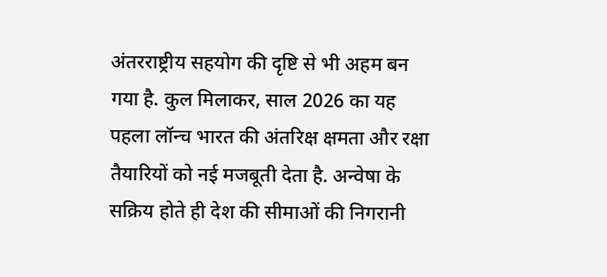अंतरराष्ट्रीय सहयोग की दृष्टि से भी अहम बन गया है. कुल मिलाकर, साल 2026 का यह पहला लॉन्च भारत की अंतरिक्ष क्षमता और रक्षा तैयारियों को नई मजबूती देता है. अन्वेषा के सक्रिय होते ही देश की सीमाओं की निगरानी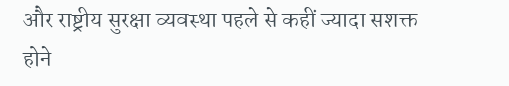और राष्ट्रीय सुरक्षा व्यवस्था पहले से कहीं ज्यादा सशक्त होने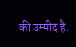की उम्मीद है.